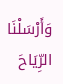وَأَرْسَلْنَا الرِّيَاحَ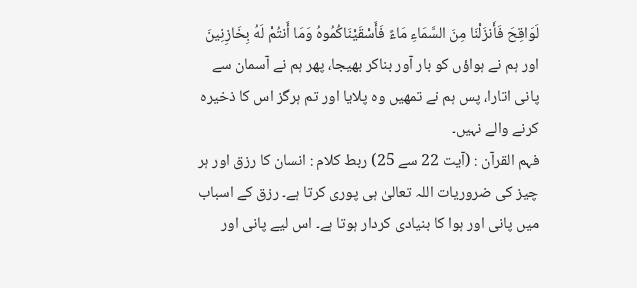لَوَاقِحَ فَأَنزَلْنَا مِنَ السَّمَاءِ مَاءً فَأَسْقَيْنَاكُمُوهُ وَمَا أَنتُمْ لَهُ بِخَازِنِينَ
اور ہم نے ہواؤں کو بار آور بناکر بھیجا، پھر ہم نے آسمان سے پانی اتارا، پس ہم نے تمھیں وہ پلایا اور تم ہرگز اس کا ذخیرہ کرنے والے نہیں۔
فہم القرآن : (آیت 22 سے 25) ربط کلام : انسان کا رزق اور ہر چیز کی ضروریات اللہ تعالیٰ ہی پوری کرتا ہے۔ رزق کے اسباب میں پانی اور ہوا کا بنیادی کردار ہوتا ہے۔ اس لیے پانی اور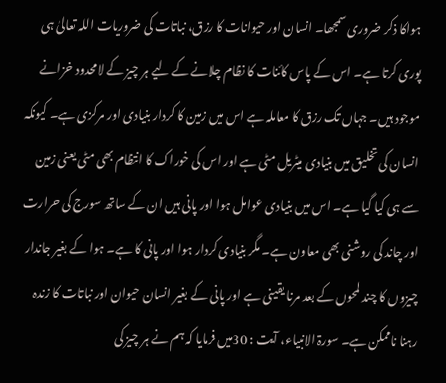ہواکا ذکر ضروری سمجھا۔ انسان اور حیوانات کا رزق، نباتات کی ضروریات اللہ تعالیٰ ہی پوری کرتا ہے۔ اس کے پاس کائنات کا نظام چلانے کے لیے ہر چیز کے لامحدود خزانے موجود ہیں۔ جہاں تک رزق کا معاملہ ہے اس میں زمین کا کردار بنیادی اور مرکزی ہے۔ کیونکہ انسان کی تخلیق میں بنیادی میٹریل مٹی ہے اور اس کی خوراک کا انتظام بھی مٹی یعنی زمین سے ہی کیا گیا ہے۔ اس میں بنیادی عوامل ہوا اور پانی ہیں ان کے ساتھ سورج کی حرارت اور چاند کی روشنی بھی معاون ہے۔ مگر بنیادی کردار ہوا اور پانی کا ہے۔ ہوا کے بغیر جاندار چیزوں کا چند لمحوں کے بعد مرنا یقینی ہے اور پانی کے بغیر انسان حیوان اور نباتات کا زندہ رہنا ناممکن ہے۔ سورۃ الانبیاء، آیت : 30میں فرمایا کہ ہم نے ہر چیز کی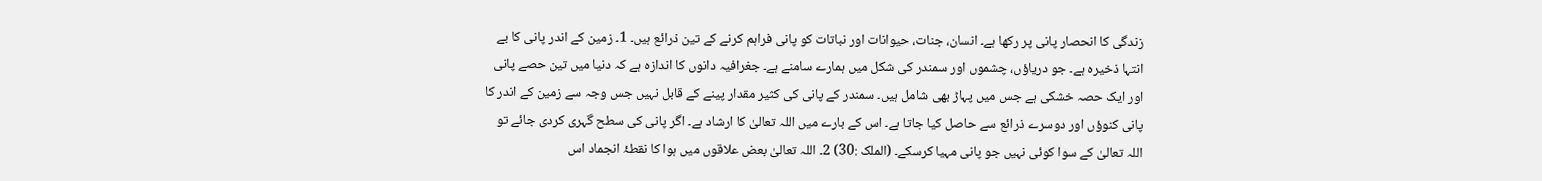زندگی کا انحصار پانی پر رکھا ہے۔ انسان، جنات، حیوانات اور نباتات کو پانی فراہم کرنے کے تین ذرائع ہیں۔ 1۔ زمین کے اندر پانی کا بے انتہا ذخیرہ ہے۔ جو دریاؤں، چشموں اور سمندر کی شکل میں ہمارے سامنے ہے۔ جغرافیہ دانوں کا اندازہ ہے کہ دنیا میں تین حصے پانی اور ایک حصہ خشکی ہے جس میں پہاڑ بھی شامل ہیں۔ سمندر کے پانی کی کثیر مقدار پینے کے قابل نہیں جس وجہ سے زمین کے اندر کا پانی کنوؤں اور دوسرے ذرائع سے حاصل کیا جاتا ہے۔ اس کے بارے میں اللہ تعالیٰ کا ارشاد ہے۔ اگر پانی کی سطح گہری کردی جائے تو اللہ تعالیٰ کے سوا کوئی نہیں جو پانی مہیا کرسکے۔ (الملک :30) 2۔ اللہ تعالیٰ بعض علاقوں میں ہوا کا نقطۂ انجماد اس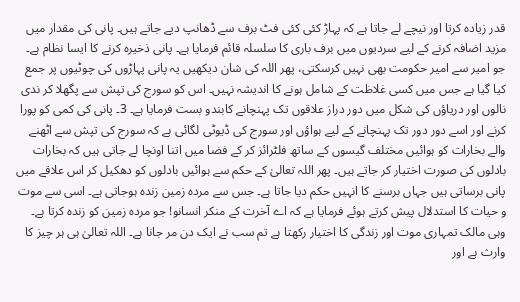قدر زیادہ کرتا اور نیچے لے جاتا ہے کہ پہاڑ کئی کئی فٹ برف سے ڈھانپ دیے جاتے ہیں۔ پانی کی مقدار میں مزید اضافہ کرنے کے لیے سردیوں میں برف باری کا سلسلہ قائم فرمایا ہے۔ پانی ذخیرہ کرنے کا ایسا نظام ہے۔ جو امیر سے امیر حکومت بھی نہیں کرسکتی، پھر اللہ کی شان دیکھیں یہ پانی پہاڑوں کی چوٹیوں پر جمع کیا گیا ہے جس میں کسی غلاظت کے شامل ہونے کا اندیشہ نہیں۔ اس کو سورج کی تپش سے پگھلا کر ندی نالوں اور دریاؤں کی شکل میں دور دراز علاقوں تک پہنچانے کابندو بست فرمایا ہے۔ 3۔ پانی کی کمی کو پورا کرنے اور اسے دور دور تک پہنچانے کے لیے ہواؤں اور سورج کی ڈیوٹی لگائی ہے کہ سورج کی تپش سے اٹھنے والے بخارات کو ہوائیں مختلف گیسوں کے ساتھ فلٹرائز کر کے فضا میں اتنا اونچا لے جاتی ہیں کہ بخارات بادلوں کی صورت اختیار کر جاتے ہیں۔ پھر اللہ تعالیٰ کے حکم سے ہوائیں بادلوں کو دھکیل کر اس علاقے میں پانی برساتی ہیں جہاں برسنے کا انہیں حکم دیا جاتا ہے۔ جس سے مردہ زمین زندہ ہوجاتی ہے۔ اسی سے موت و حیات کا استدلال پیش کرتے ہوئے فرمایا ہے کہ اے آخرت کے منکر انسانو! جو مردہ زمین کو زندہ کرتا ہے۔ وہی مالک تمہاری موت اور زندگی کا اختیار رکھتا ہے تم سب نے ایک دن مر جانا ہے۔ اللہ تعالیٰ ہی ہر چیز کا وارث ہے اور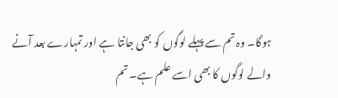ہوگا۔ وہ تم سے پہلے لوگوں کو بھی جانتا ہے اور تمہارے بعد آنے والے لوگوں کا بھی اسے علم ہے۔ تم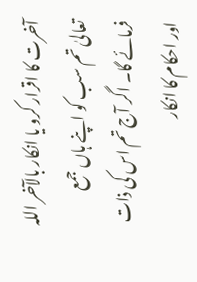آخرت کا اقرار کرو یا انکار بالآخر اللہ تعالیٰ تم سب کو اپنے ہاں جمع فرمائے گا۔ اگر آج تم اس کی ذات اور احکام کا انکار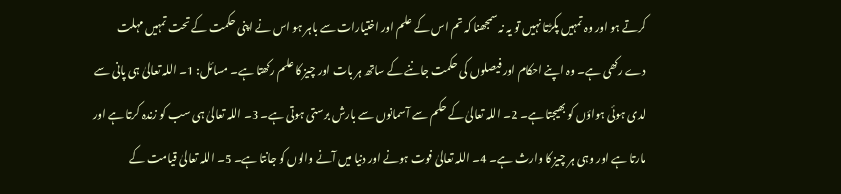کرتے ہو اور وہ تمہیں پکڑتا نہیں تو یہ نہ سمجھنا کہ تم اس کے علم اور اختیارات سے باہر ہو اس نے اپنی حکمت کے تحت تمہیں مہلت دے رکھی ہے۔ وہ اپنے احکام اور فیصلوں کی حکمت جاننے کے ساتھ ہر بات اور چیز کا علم رکھتا ہے۔ مسائل: 1۔ اللہ تعالیٰ ہی پانی سے لدی ہوئی ہواؤں کو بھیجتا ہے۔ 2۔ اللہ تعالیٰ کے حکم سے آسمانوں سے بارش برستی ہوتی ہے۔ 3۔ اللہ تعالیٰ ہی سب کو زندہ کرتا ہے اور مارتا ہے اور وہی ہر چیز کا وارث ہے۔ 4۔ اللہ تعالیٰ فوت ہونے اور دنیا میں آنے والوں کو جانتا ہے۔ 5۔ اللہ تعالیٰ قیامت کے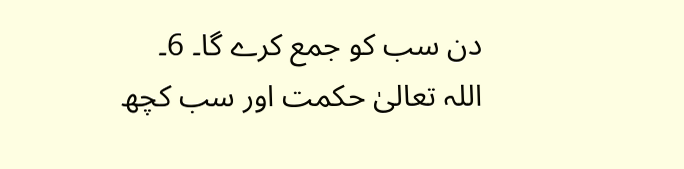دن سب کو جمع کرے گا۔ 6۔ اللہ تعالیٰ حکمت اور سب کچھ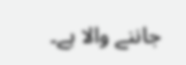جاننے والا ہے۔